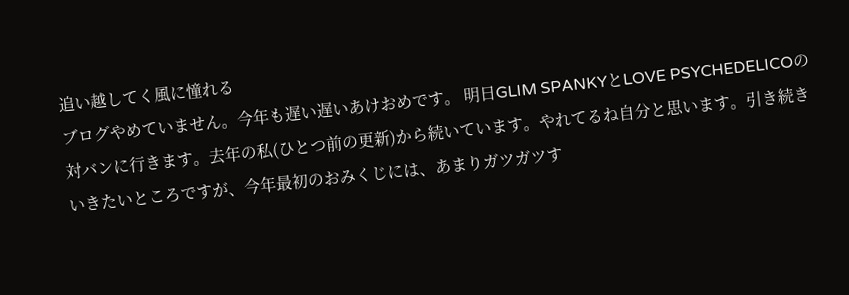追い越してく風に憧れる
ブログやめていません。今年も遅い遅いあけおめです。 明日GLIM SPANKYとLOVE PSYCHEDELICOの対バンに行きます。去年の私(ひとつ前の更新)から続いています。やれてるね自分と思います。引き続きいきたいところですが、今年最初のおみくじには、あまりガツガツす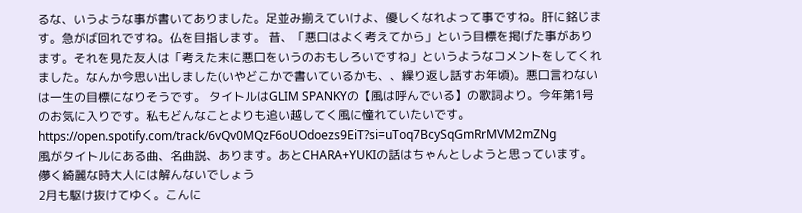るな、いうような事が書いてありました。足並み揃えていけよ、優しくなれよって事ですね。肝に銘じます。急がば回れですね。仏を目指します。 昔、「悪口はよく考えてから」という目標を掲げた事があります。それを見た友人は「考えた末に悪口をいうのおもしろいですね」というようなコメントをしてくれました。なんか今思い出しました(いやどこかで書いているかも、、繰り返し話すお年頃)。悪口言わないは一生の目標になりそうです。 タイトルはGLIM SPANKYの【風は呼んでいる】の歌詞より。今年第1号のお気に入りです。私もどんなことよりも追い越してく風に憧れていたいです。
https://open.spotify.com/track/6vQv0MQzF6oUOdoezs9EiT?si=uToq7BcySqGmRrMVM2mZNg
風がタイトルにある曲、名曲説、あります。あとCHARA+YUKIの話はちゃんとしようと思っています。
儚く綺麗な時大人には解んないでしょう
2月も駆け抜けてゆく。こんに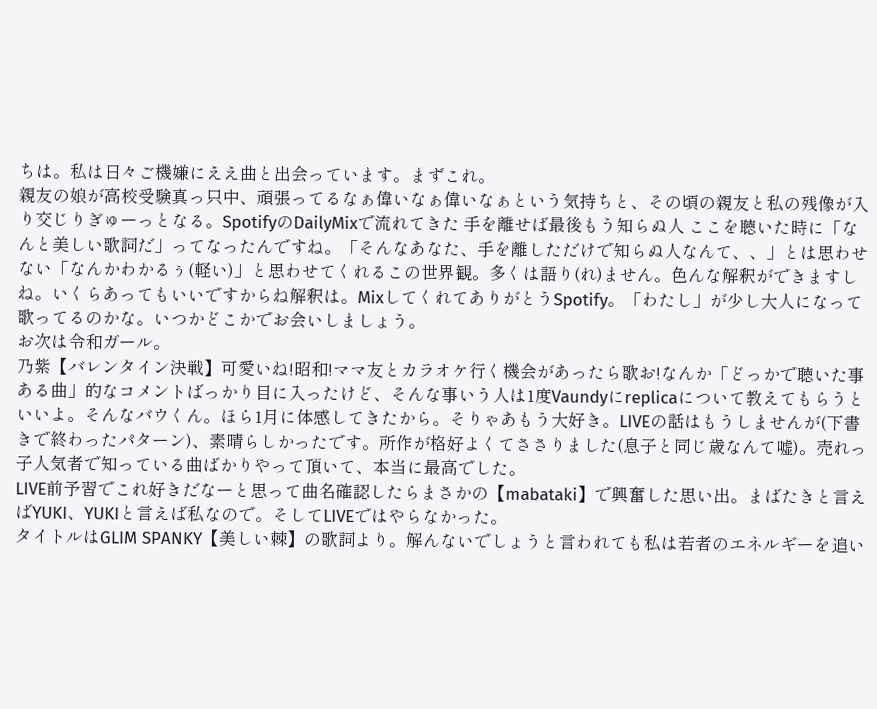ちは。私は日々ご機嫌にええ曲と出会っています。まずこれ。
親友の娘が高校受験真っ只中、頑張ってるなぁ偉いなぁ偉いなぁという気持ちと、その頃の親友と私の残像が入り交じりぎゅーっとなる。SpotifyのDailyMixで流れてきた 手を離せば最後もう知らぬ人 ここを聴いた時に「なんと美しい歌詞だ」ってなったんですね。「そんなあなた、手を離しただけで知らぬ人なんて、、」とは思わせない「なんかわかるぅ(軽い)」と思わせてくれるこの世界観。多くは語り(れ)ません。色んな解釈ができますしね。いくらあってもいいですからね解釈は。MixしてくれてありがとうSpotify。「わたし」が少し大人になって歌ってるのかな。いつかどこかでお会いしましょう。
お次は令和ガール。
乃紫【バレンタイン決戦】可愛いね!昭和!ママ友とカラオケ行く機会があったら歌お!なんか「どっかで聴いた事ある曲」的なコメントばっかり目に入ったけど、そんな事いう人は1度Vaundyにreplicaについて教えてもらうといいよ。そんなバウくん。ほら1月に体感してきたから。そりゃあもう大好き。LIVEの話はもうしませんが(下書きで終わったパターン)、素晴らしかったです。所作が格好よくてささりました(息子と同じ歳なんて嘘)。売れっ子人気者で知っている曲ばかりやって頂いて、本当に最高でした。
LIVE前予習でこれ好きだなーと思って曲名確認したらまさかの【mabataki】で興奮した思い出。まばたきと言えばYUKI、YUKIと言えば私なので。そしてLIVEではやらなかった。
タイトルはGLIM SPANKY【美しい棘】の歌詞より。解んないでしょうと言われても私は若者のエネルギーを追い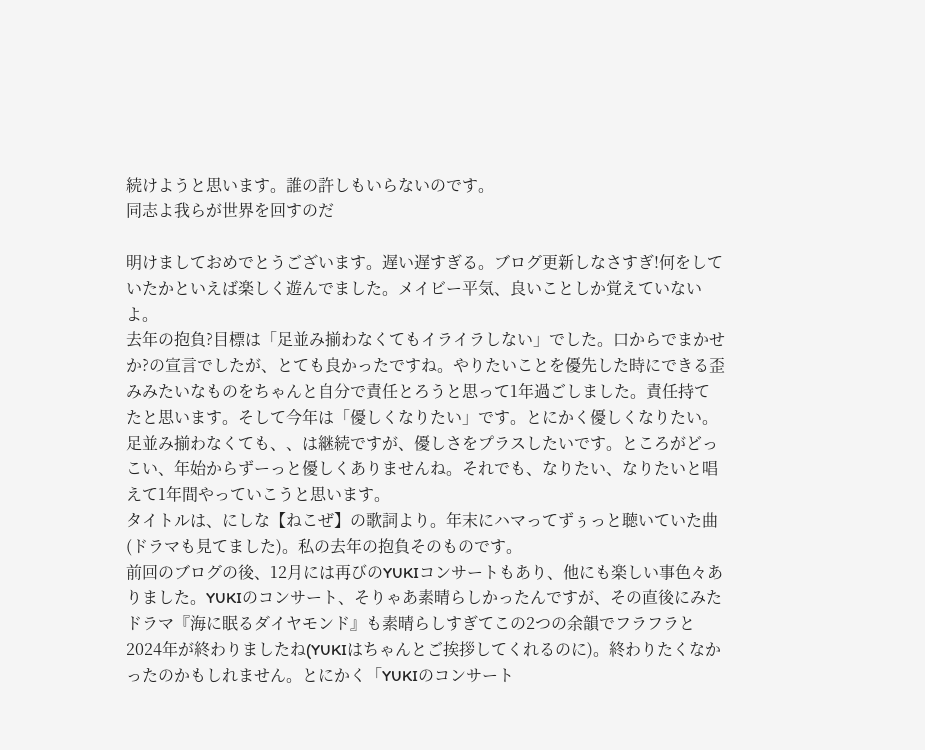続けようと思います。誰の許しもいらないのです。
同志よ我らが世界を回すのだ

明けましておめでとうございます。遅い遅すぎる。ブログ更新しなさすぎ!何をしていたかといえば楽しく遊んでました。メイビー平気、良いことしか覚えていないよ。
去年の抱負?目標は「足並み揃わなくてもイライラしない」でした。口からでまかせか?の宣言でしたが、とても良かったですね。やりたいことを優先した時にできる歪みみたいなものをちゃんと自分で責任とろうと思って1年過ごしました。責任持てたと思います。そして今年は「優しくなりたい」です。とにかく優しくなりたい。足並み揃わなくても、、は継続ですが、優しさをプラスしたいです。ところがどっこい、年始からずーっと優しくありませんね。それでも、なりたい、なりたいと唱えて1年間やっていこうと思います。
タイトルは、にしな【ねこぜ】の歌詞より。年末にハマってずぅっと聴いていた曲(ドラマも見てました)。私の去年の抱負そのものです。
前回のブログの後、12月には再びのYUKIコンサートもあり、他にも楽しい事色々ありました。YUKIのコンサート、そりゃあ素晴らしかったんですが、その直後にみたドラマ『海に眠るダイヤモンド』も素晴らしすぎてこの2つの余韻でフラフラと2024年が終わりましたね(YUKIはちゃんとご挨拶してくれるのに)。終わりたくなかったのかもしれません。とにかく「YUKIのコンサート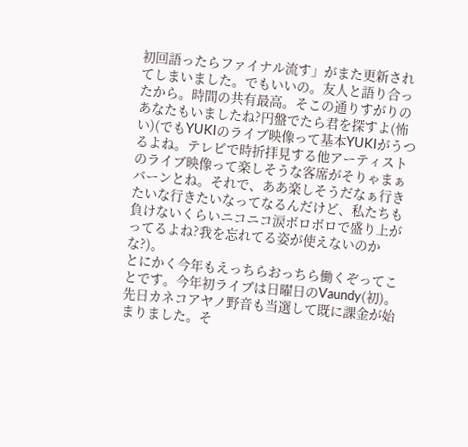初回語ったらファイナル流す」がまた更新されてしまいました。でもいいの。友人と語り合ったから。時間の共有最高。そこの通りすがりのあなたもいましたね?円盤でたら君を探すよ(怖い)(でもYUKIのライブ映像って基本YUKIがうつるよね。テレビで時折拝見する他アーティストのライブ映像って楽しそうな客席がそりゃまぁバーンとね。それで、ああ楽しそうだなぁ行きたいな行きたいなってなるんだけど、私たちも負けないくらいニコニコ涙ボロボロで盛り上がってるよね?我を忘れてる姿が使えないのかな?)。
とにかく今年もえっちらおっちら働くぞってことです。今年初ライブは日曜日のVaundy(初)。先日カネコアヤノ野音も当選して既に課金が始まりました。そ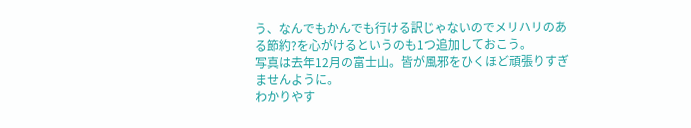う、なんでもかんでも行ける訳じゃないのでメリハリのある節約?を心がけるというのも1つ追加しておこう。
写真は去年12月の富士山。皆が風邪をひくほど頑張りすぎませんように。
わかりやす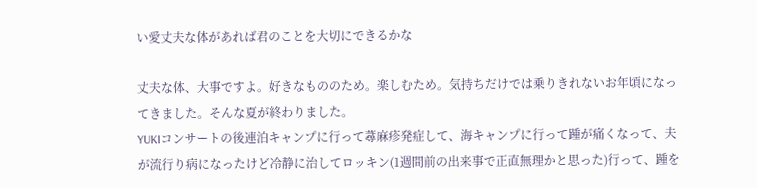い愛丈夫な体があれば君のことを大切にできるかな

丈夫な体、大事ですよ。好きなもののため。楽しむため。気持ちだけでは乗りきれないお年頃になってきました。そんな夏が終わりました。
YUKIコンサートの後連泊キャンプに行って蕁麻疹発症して、海キャンプに行って踵が痛くなって、夫が流行り病になったけど冷静に治してロッキン(1週間前の出来事で正直無理かと思った)行って、踵を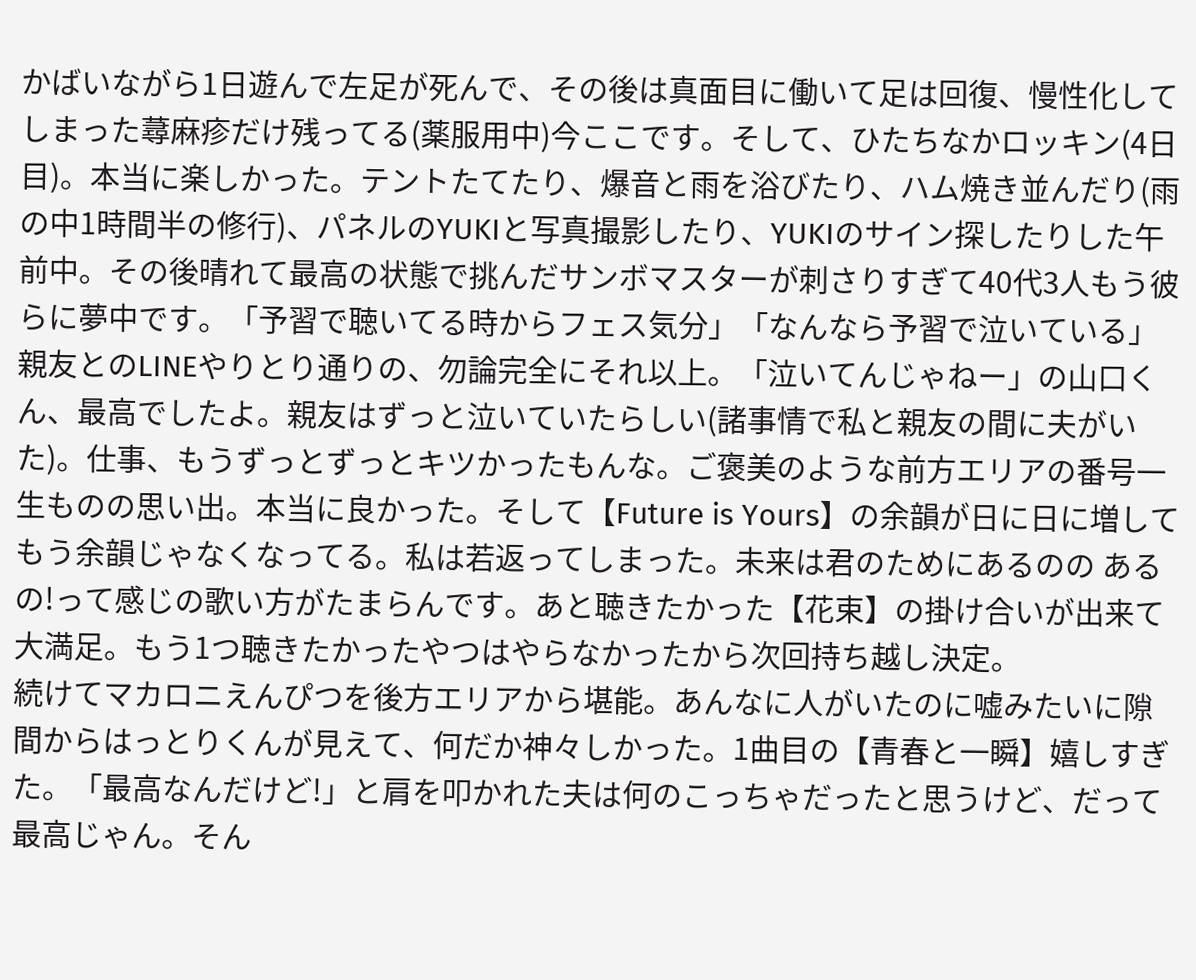かばいながら1日遊んで左足が死んで、その後は真面目に働いて足は回復、慢性化してしまった蕁麻疹だけ残ってる(薬服用中)今ここです。そして、ひたちなかロッキン(4日目)。本当に楽しかった。テントたてたり、爆音と雨を浴びたり、ハム焼き並んだり(雨の中1時間半の修行)、パネルのYUKIと写真撮影したり、YUKIのサイン探したりした午前中。その後晴れて最高の状態で挑んだサンボマスターが刺さりすぎて40代3人もう彼らに夢中です。「予習で聴いてる時からフェス気分」「なんなら予習で泣いている」親友とのLINEやりとり通りの、勿論完全にそれ以上。「泣いてんじゃねー」の山口くん、最高でしたよ。親友はずっと泣いていたらしい(諸事情で私と親友の間に夫がいた)。仕事、もうずっとずっとキツかったもんな。ご褒美のような前方エリアの番号一生ものの思い出。本当に良かった。そして【Future is Yours】の余韻が日に日に増してもう余韻じゃなくなってる。私は若返ってしまった。未来は君のためにあるのの あるの!って感じの歌い方がたまらんです。あと聴きたかった【花束】の掛け合いが出来て大満足。もう1つ聴きたかったやつはやらなかったから次回持ち越し決定。
続けてマカロニえんぴつを後方エリアから堪能。あんなに人がいたのに嘘みたいに隙間からはっとりくんが見えて、何だか神々しかった。1曲目の【青春と一瞬】嬉しすぎた。「最高なんだけど!」と肩を叩かれた夫は何のこっちゃだったと思うけど、だって最高じゃん。そん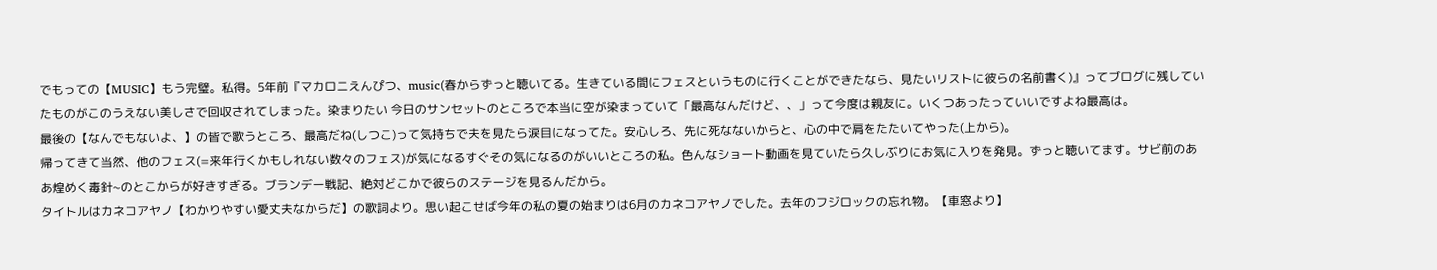でもっての【MUSIC】もう完璧。私得。5年前『マカロニえんぴつ、music(春からずっと聴いてる。生きている間にフェスというものに行くことができたなら、見たいリストに彼らの名前書く)』ってブログに残していたものがこのうえない美しさで回収されてしまった。染まりたい 今日のサンセットのところで本当に空が染まっていて「最高なんだけど、、」って今度は親友に。いくつあったっていいですよね最高は。
最後の【なんでもないよ、】の皆で歌うところ、最高だね(しつこ)って気持ちで夫を見たら涙目になってた。安心しろ、先に死なないからと、心の中で肩をたたいてやった(上から)。
帰ってきて当然、他のフェス(=来年行くかもしれない数々のフェス)が気になるすぐその気になるのがいいところの私。色んなショート動画を見ていたら久しぶりにお気に入りを発見。ずっと聴いてます。サビ前のああ煌めく毒針~のとこからが好きすぎる。ブランデー戦記、絶対どこかで彼らのステージを見るんだから。
タイトルはカネコアヤノ【わかりやすい愛丈夫なからだ】の歌詞より。思い起こせば今年の私の夏の始まりは6月のカネコアヤノでした。去年のフジロックの忘れ物。【車窓より】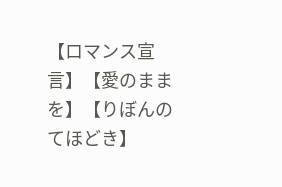【ロマンス宣言】【愛のままを】【りぼんのてほどき】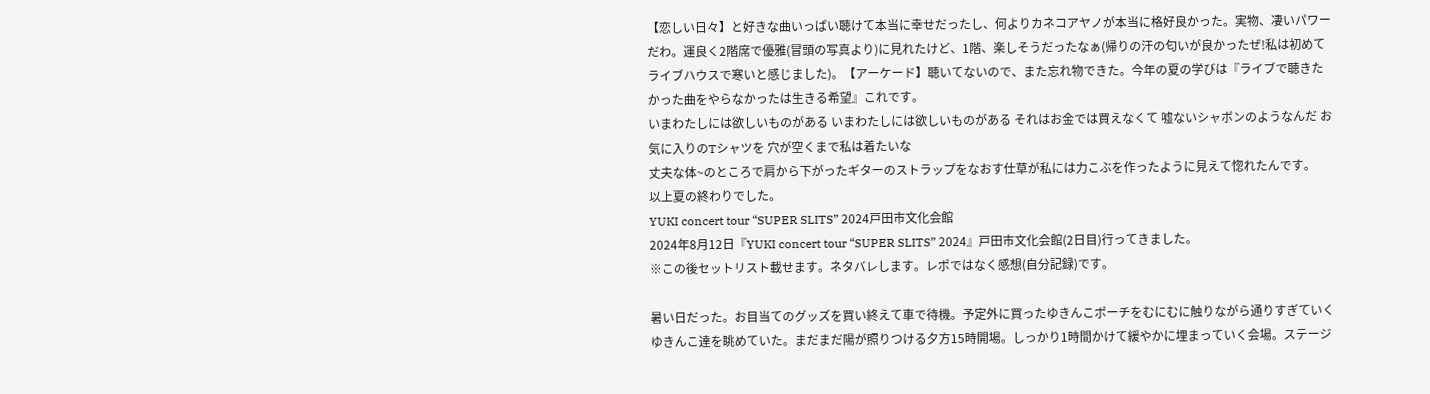【恋しい日々】と好きな曲いっぱい聴けて本当に幸せだったし、何よりカネコアヤノが本当に格好良かった。実物、凄いパワーだわ。運良く2階席で優雅(冒頭の写真より)に見れたけど、1階、楽しそうだったなぁ(帰りの汗の匂いが良かったぜ!私は初めてライブハウスで寒いと感じました)。【アーケード】聴いてないので、また忘れ物できた。今年の夏の学びは『ライブで聴きたかった曲をやらなかったは生きる希望』これです。
いまわたしには欲しいものがある いまわたしには欲しいものがある それはお金では買えなくて 嘘ないシャボンのようなんだ お気に入りのTシャツを 穴が空くまで私は着たいな
丈夫な体~のところで肩から下がったギターのストラップをなおす仕草が私には力こぶを作ったように見えて惚れたんです。
以上夏の終わりでした。
YUKI concert tour “SUPER SLITS” 2024戸田市文化会館
2024年8月12日『YUKI concert tour “SUPER SLITS” 2024』戸田市文化会館(2日目)行ってきました。
※この後セットリスト載せます。ネタバレします。レポではなく感想(自分記録)です。

暑い日だった。お目当てのグッズを買い終えて車で待機。予定外に買ったゆきんこポーチをむにむに触りながら通りすぎていくゆきんこ達を眺めていた。まだまだ陽が照りつける夕方15時開場。しっかり1時間かけて緩やかに埋まっていく会場。ステージ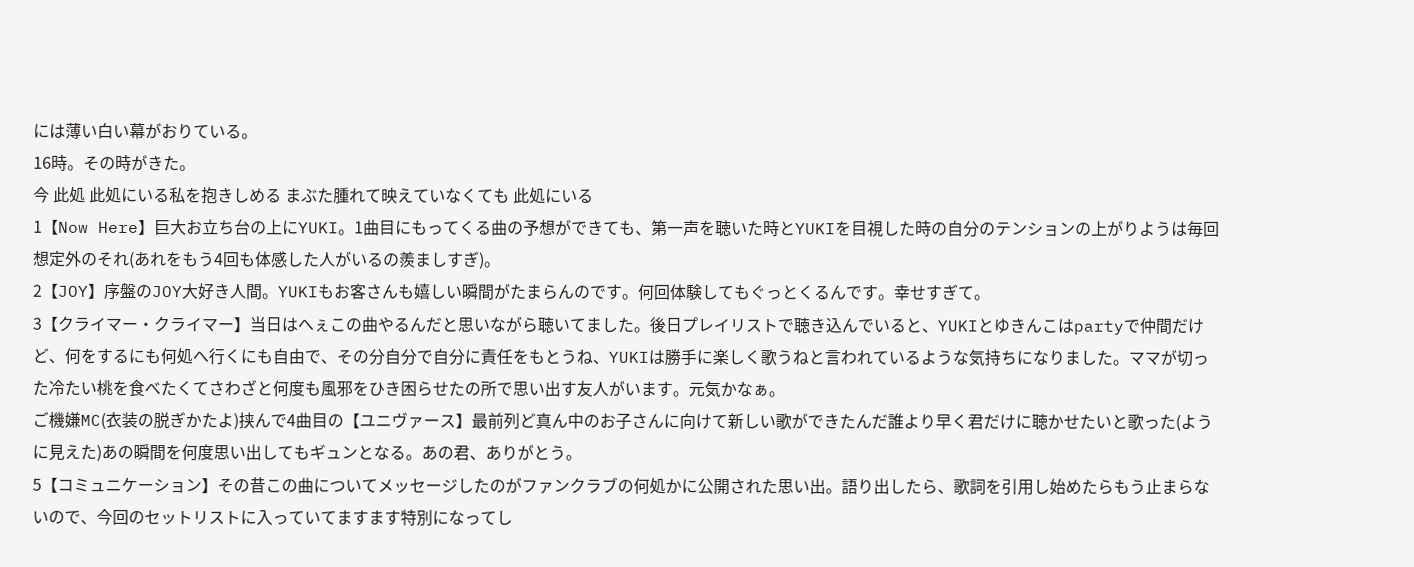には薄い白い幕がおりている。
16時。その時がきた。
今 此処 此処にいる私を抱きしめる まぶた腫れて映えていなくても 此処にいる
1【Now Here】巨大お立ち台の上にYUKI。1曲目にもってくる曲の予想ができても、第一声を聴いた時とYUKIを目視した時の自分のテンションの上がりようは毎回想定外のそれ(あれをもう4回も体感した人がいるの羨ましすぎ)。
2【JOY】序盤のJOY大好き人間。YUKIもお客さんも嬉しい瞬間がたまらんのです。何回体験してもぐっとくるんです。幸せすぎて。
3【クライマー・クライマー】当日はへぇこの曲やるんだと思いながら聴いてました。後日プレイリストで聴き込んでいると、YUKIとゆきんこはpartyで仲間だけど、何をするにも何処へ行くにも自由で、その分自分で自分に責任をもとうね、YUKIは勝手に楽しく歌うねと言われているような気持ちになりました。ママが切った冷たい桃を食べたくてさわざと何度も風邪をひき困らせたの所で思い出す友人がいます。元気かなぁ。
ご機嫌MC(衣装の脱ぎかたよ)挟んで4曲目の【ユニヴァース】最前列ど真ん中のお子さんに向けて新しい歌ができたんだ誰より早く君だけに聴かせたいと歌った(ように見えた)あの瞬間を何度思い出してもギュンとなる。あの君、ありがとう。
5【コミュニケーション】その昔この曲についてメッセージしたのがファンクラブの何処かに公開された思い出。語り出したら、歌詞を引用し始めたらもう止まらないので、今回のセットリストに入っていてますます特別になってし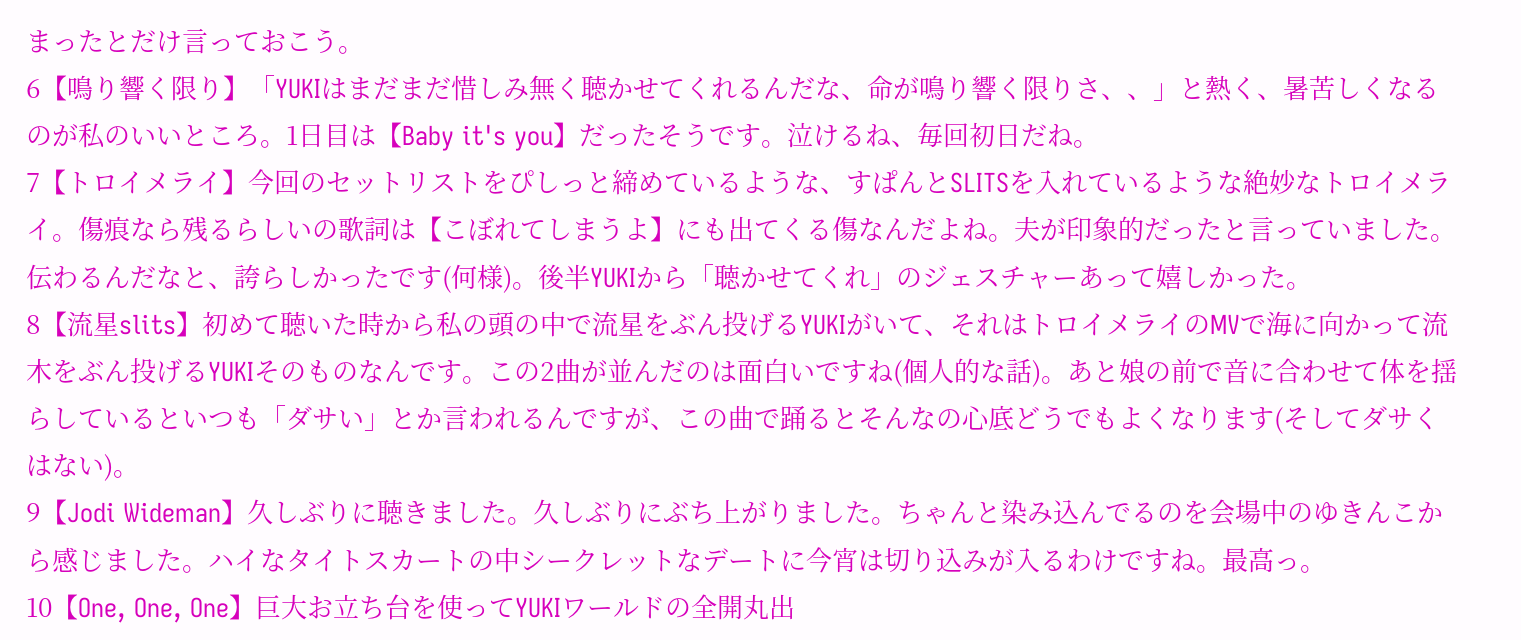まったとだけ言っておこう。
6【鳴り響く限り】「YUKIはまだまだ惜しみ無く聴かせてくれるんだな、命が鳴り響く限りさ、、」と熱く、暑苦しくなるのが私のいいところ。1日目は【Baby it's you】だったそうです。泣けるね、毎回初日だね。
7【トロイメライ】今回のセットリストをぴしっと締めているような、すぱんとSLITSを入れているような絶妙なトロイメライ。傷痕なら残るらしいの歌詞は【こぼれてしまうよ】にも出てくる傷なんだよね。夫が印象的だったと言っていました。伝わるんだなと、誇らしかったです(何様)。後半YUKIから「聴かせてくれ」のジェスチャーあって嬉しかった。
8【流星slits】初めて聴いた時から私の頭の中で流星をぶん投げるYUKIがいて、それはトロイメライのMVで海に向かって流木をぶん投げるYUKIそのものなんです。この2曲が並んだのは面白いですね(個人的な話)。あと娘の前で音に合わせて体を揺らしているといつも「ダサい」とか言われるんですが、この曲で踊るとそんなの心底どうでもよくなります(そしてダサくはない)。
9【Jodi Wideman】久しぶりに聴きました。久しぶりにぶち上がりました。ちゃんと染み込んでるのを会場中のゆきんこから感じました。ハイなタイトスカートの中シークレットなデートに今宵は切り込みが入るわけですね。最高っ。
10【One, One, One】巨大お立ち台を使ってYUKIワールドの全開丸出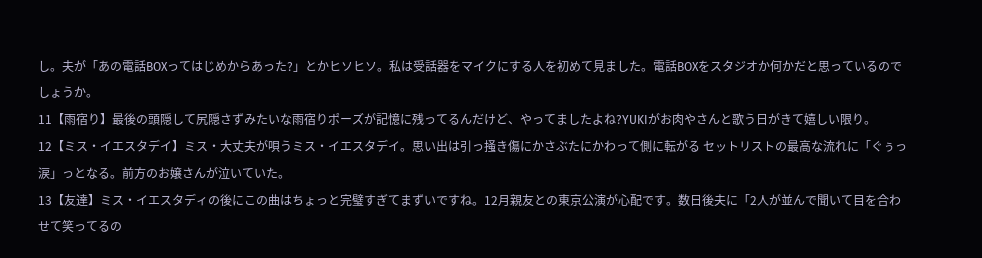し。夫が「あの電話BOXってはじめからあった?」とかヒソヒソ。私は受話器をマイクにする人を初めて見ました。電話BOXをスタジオか何かだと思っているのでしょうか。
11【雨宿り】最後の頭隠して尻隠さずみたいな雨宿りポーズが記憶に残ってるんだけど、やってましたよね?YUKIがお肉やさんと歌う日がきて嬉しい限り。
12【ミス・イエスタデイ】ミス・大丈夫が唄うミス・イエスタデイ。思い出は引っ掻き傷にかさぶたにかわって側に転がる セットリストの最高な流れに「ぐぅっ涙」っとなる。前方のお嬢さんが泣いていた。
13【友達】ミス・イエスタディの後にこの曲はちょっと完璧すぎてまずいですね。12月親友との東京公演が心配です。数日後夫に「2人が並んで聞いて目を合わせて笑ってるの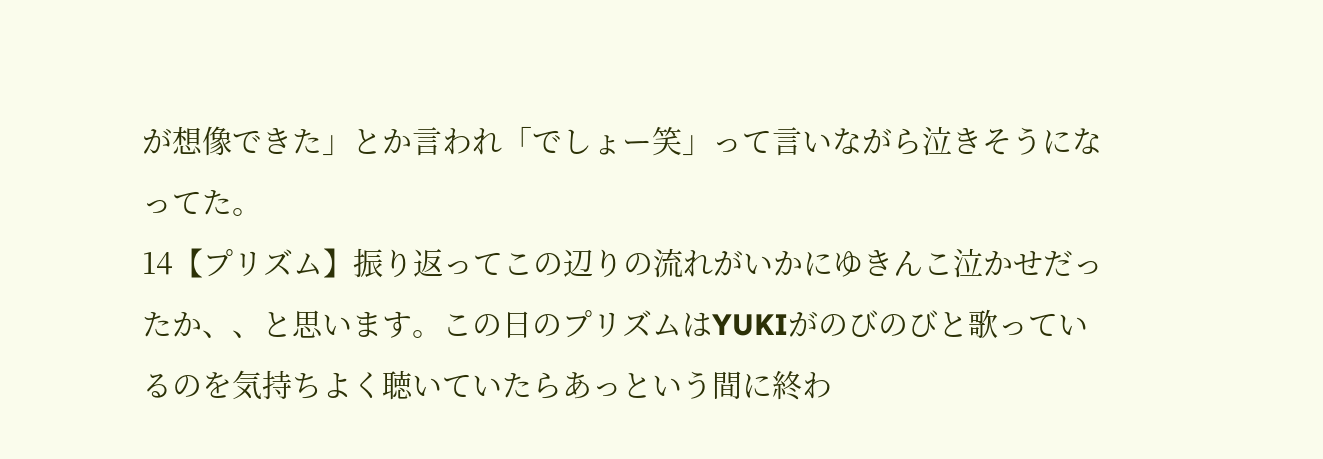が想像できた」とか言われ「でしょー笑」って言いながら泣きそうになってた。
14【プリズム】振り返ってこの辺りの流れがいかにゆきんこ泣かせだったか、、と思います。この日のプリズムはYUKIがのびのびと歌っているのを気持ちよく聴いていたらあっという間に終わ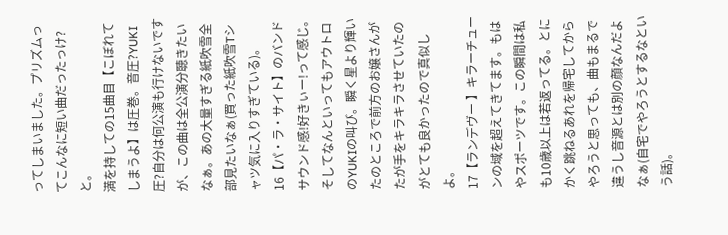ってしまいました。プリズムってこんなに短い曲だったっけ?と。
満を持しての15曲目【こぼれてしまうよ】は圧巻。音圧?YUKI圧?自分は何公演も行けないですが、この曲は全公演分聴きたいなぁ。あの大量すぎる紙吹雪全部見たいなぁ(買った紙吹雪Tシャツ気に入りすぎている)。
16【パ・ラ・サイト】のバンドサウンド感!好きぃー!って感じ。そしてなんといってもアウトロのYUKIの叫び。瞬く星より輝いたのところで前方のお嬢さんがたが手をキラキラさせていたのがとても良かったので真似しよ。
17【ランデヴー 】キラーチューンの域を超えてきてます。もはやスポーツです。この瞬間は私も10歳以上は若返ってる。とにかく跳ねるあれを帰宅してからやろうと思っても、曲もまるで違うし音源とは別の顔なんだよなぁ(自宅でやろうとするなという話)。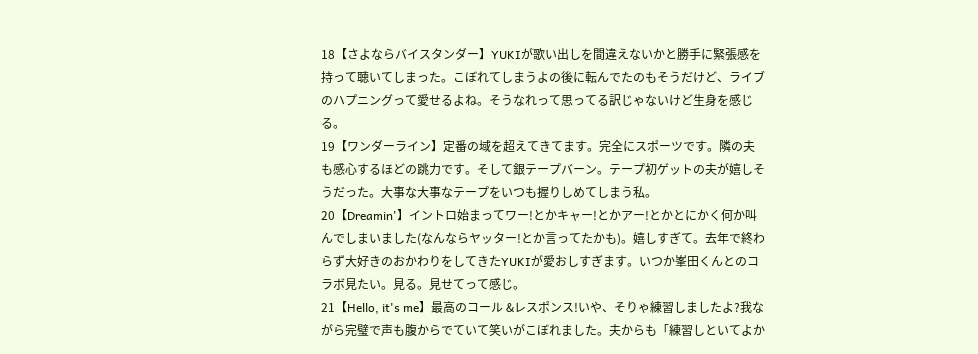18【さよならバイスタンダー】YUKIが歌い出しを間違えないかと勝手に緊張感を持って聴いてしまった。こぼれてしまうよの後に転んでたのもそうだけど、ライブのハプニングって愛せるよね。そうなれって思ってる訳じゃないけど生身を感じる。
19【ワンダーライン】定番の域を超えてきてます。完全にスポーツです。隣の夫も感心するほどの跳力です。そして銀テープバーン。テープ初ゲットの夫が嬉しそうだった。大事な大事なテープをいつも握りしめてしまう私。
20【Dreamin'】イントロ始まってワー!とかキャー!とかアー!とかとにかく何か叫んでしまいました(なんならヤッター!とか言ってたかも)。嬉しすぎて。去年で終わらず大好きのおかわりをしてきたYUKIが愛おしすぎます。いつか峯田くんとのコラボ見たい。見る。見せてって感じ。
21【Hello, it's me】最高のコール &レスポンス!いや、そりゃ練習しましたよ?我ながら完璧で声も腹からでていて笑いがこぼれました。夫からも「練習しといてよか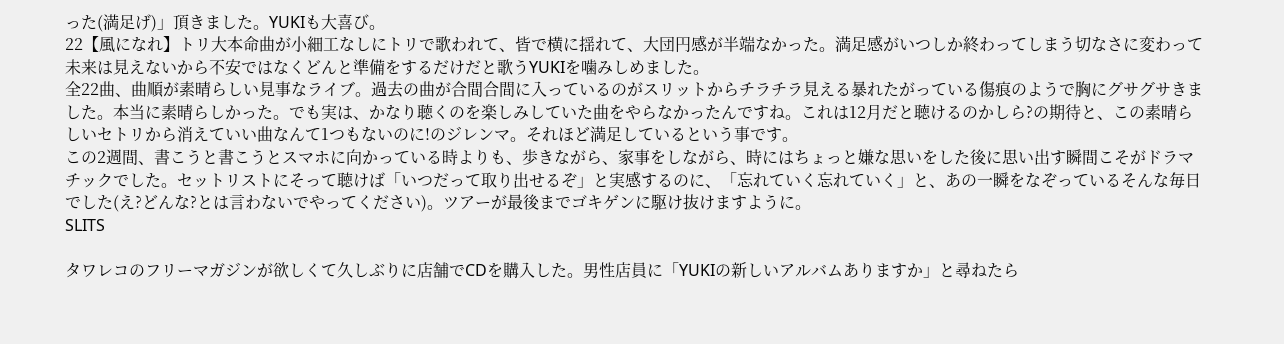った(満足げ)」頂きました。YUKIも大喜び。
22【風になれ】トリ大本命曲が小細工なしにトリで歌われて、皆で横に揺れて、大団円感が半端なかった。満足感がいつしか終わってしまう切なさに変わって未来は見えないから不安ではなくどんと準備をするだけだと歌うYUKIを噛みしめました。
全22曲、曲順が素晴らしい見事なライブ。過去の曲が合間合間に入っているのがスリットからチラチラ見える暴れたがっている傷痕のようで胸にグサグサきました。本当に素晴らしかった。でも実は、かなり聴くのを楽しみしていた曲をやらなかったんですね。これは12月だと聴けるのかしら?の期待と、この素晴らしいセトリから消えていい曲なんて1つもないのに!のジレンマ。それほど満足しているという事です。
この2週間、書こうと書こうとスマホに向かっている時よりも、歩きながら、家事をしながら、時にはちょっと嫌な思いをした後に思い出す瞬間こそがドラマチックでした。セットリストにそって聴けば「いつだって取り出せるぞ」と実感するのに、「忘れていく忘れていく」と、あの一瞬をなぞっているそんな毎日でした(え?どんな?とは言わないでやってください)。ツアーが最後までゴキゲンに駆け抜けますように。
SLITS

タワレコのフリーマガジンが欲しくて久しぶりに店舗でCDを購入した。男性店員に「YUKIの新しいアルバムありますか」と尋ねたら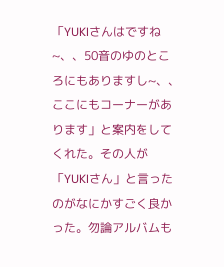「YUKIさんはですね~、、50音のゆのところにもありますし~、、ここにもコーナーがあります」と案内をしてくれた。その人が「YUKIさん」と言ったのがなにかすごく良かった。勿論アルバムも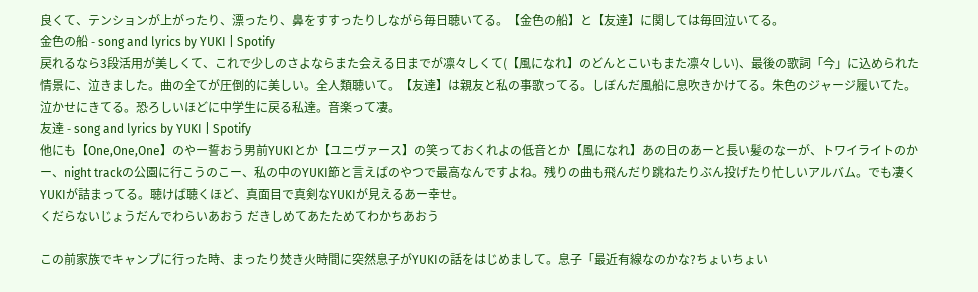良くて、テンションが上がったり、漂ったり、鼻をすすったりしながら毎日聴いてる。【金色の船】と【友達】に関しては毎回泣いてる。
金色の船 - song and lyrics by YUKI | Spotify
戻れるなら3段活用が美しくて、これで少しのさよならまた会える日までが凛々しくて(【風になれ】のどんとこいもまた凛々しい)、最後の歌詞「今」に込められた情景に、泣きました。曲の全てが圧倒的に美しい。全人類聴いて。【友達】は親友と私の事歌ってる。しぼんだ風船に息吹きかけてる。朱色のジャージ履いてた。泣かせにきてる。恐ろしいほどに中学生に戻る私達。音楽って凄。
友達 - song and lyrics by YUKI | Spotify
他にも【One,One,One】のやー誓おう男前YUKIとか【ユニヴァース】の笑っておくれよの低音とか【風になれ】あの日のあーと長い髪のなーが、トワイライトのかー、night trackの公園に行こうのこー、私の中のYUKI節と言えばのやつで最高なんですよね。残りの曲も飛んだり跳ねたりぶん投げたり忙しいアルバム。でも凄くYUKIが詰まってる。聴けば聴くほど、真面目で真剣なYUKIが見えるあー幸せ。
くだらないじょうだんでわらいあおう だきしめてあたためてわかちあおう

この前家族でキャンプに行った時、まったり焚き火時間に突然息子がYUKIの話をはじめまして。息子「最近有線なのかな?ちょいちょい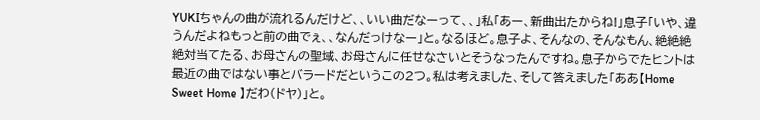YUKIちゃんの曲が流れるんだけど、、いい曲だなーって、、」私「あー、新曲出たからね!」息子「いや、違うんだよねもっと前の曲でぇ、、なんだっけなー」と。なるほど。息子よ、そんなの、そんなもん、絶絶絶絶対当てたる、お母さんの聖域、お母さんに任せなさいとそうなったんですね。息子からでたヒントは最近の曲ではない事とバラードだというこの2つ。私は考えました、そして答えました「ああ【Home Sweet Home 】だわ(ドヤ)」と。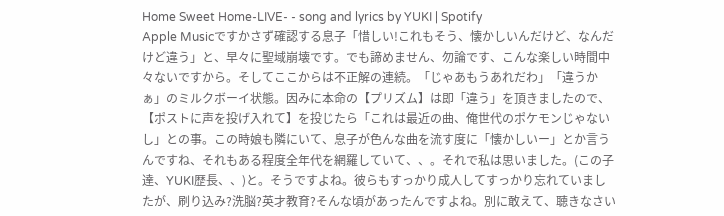Home Sweet Home-LIVE- - song and lyrics by YUKI | Spotify
Apple Musicですかさず確認する息子「惜しい!これもそう、懐かしいんだけど、なんだけど違う」と、早々に聖域崩壊です。でも諦めません、勿論です、こんな楽しい時間中々ないですから。そしてここからは不正解の連続。「じゃあもうあれだわ」「違うかぁ」のミルクボーイ状態。因みに本命の【プリズム】は即「違う」を頂きましたので、【ポストに声を投げ入れて】を投じたら「これは最近の曲、俺世代のポケモンじゃないし」との事。この時娘も隣にいて、息子が色んな曲を流す度に「懐かしいー」とか言うんですね、それもある程度全年代を網羅していて、、。それで私は思いました。(この子達、YUKI歴長、、)と。そうですよね。彼らもすっかり成人してすっかり忘れていましたが、刷り込み?洗脳?英才教育?そんな頃があったんですよね。別に敢えて、聴きなさい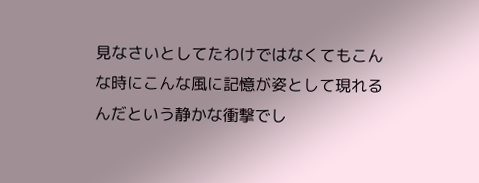見なさいとしてたわけではなくてもこんな時にこんな風に記憶が姿として現れるんだという静かな衝撃でし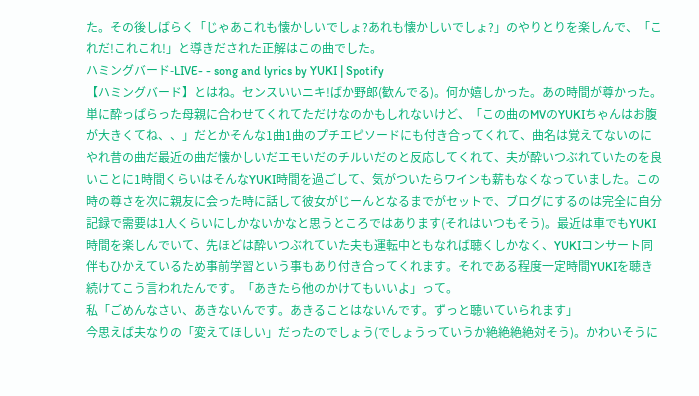た。その後しばらく「じゃあこれも懐かしいでしょ?あれも懐かしいでしょ?」のやりとりを楽しんで、「これだ!これこれ!」と導きだされた正解はこの曲でした。
ハミングバード-LIVE- - song and lyrics by YUKI | Spotify
【ハミングバード】とはね。センスいいニキ!ばか野郎(歓んでる)。何か嬉しかった。あの時間が尊かった。単に酔っぱらった母親に合わせてくれてただけなのかもしれないけど、「この曲のMVのYUKIちゃんはお腹が大きくてね、、」だとかそんな1曲1曲のプチエピソードにも付き合ってくれて、曲名は覚えてないのにやれ昔の曲だ最近の曲だ懐かしいだエモいだのチルいだのと反応してくれて、夫が酔いつぶれていたのを良いことに1時間くらいはそんなYUKI時間を過ごして、気がついたらワインも薪もなくなっていました。この時の尊さを次に親友に会った時に話して彼女がじーんとなるまでがセットで、ブログにするのは完全に自分記録で需要は1人くらいにしかないかなと思うところではあります(それはいつもそう)。最近は車でもYUKI時間を楽しんでいて、先ほどは酔いつぶれていた夫も運転中ともなれば聴くしかなく、YUKIコンサート同伴もひかえているため事前学習という事もあり付き合ってくれます。それである程度一定時間YUKIを聴き続けてこう言われたんです。「あきたら他のかけてもいいよ」って。
私「ごめんなさい、あきないんです。あきることはないんです。ずっと聴いていられます」
今思えば夫なりの「変えてほしい」だったのでしょう(でしょうっていうか絶絶絶絶対そう)。かわいそうに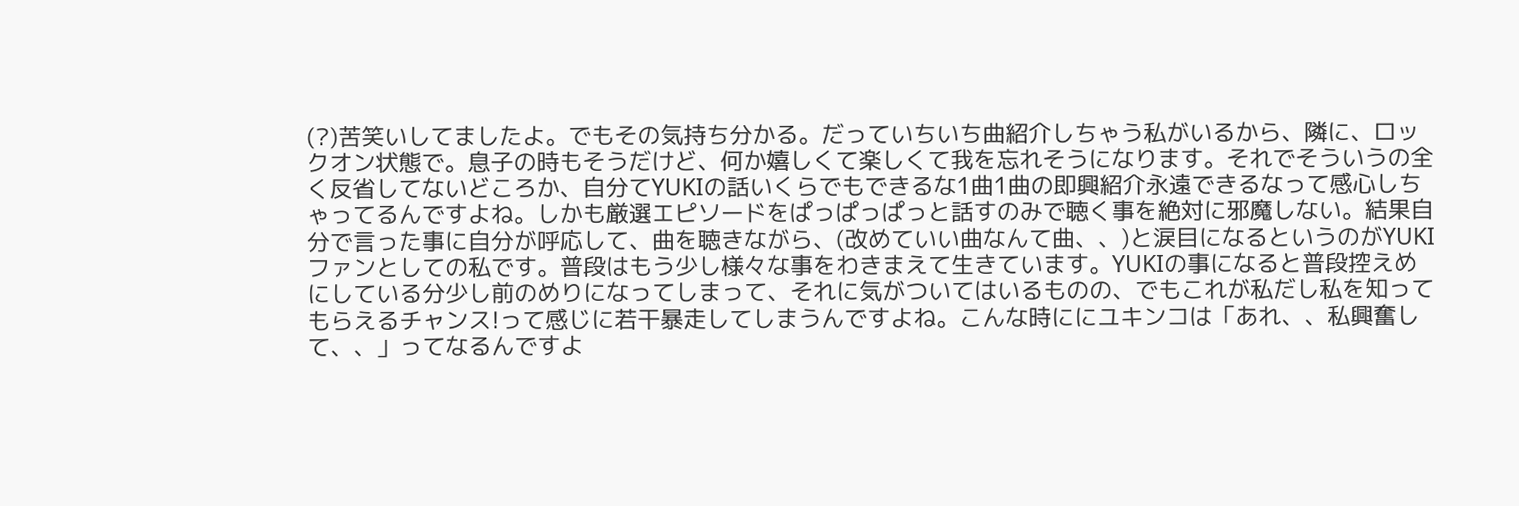(?)苦笑いしてましたよ。でもその気持ち分かる。だっていちいち曲紹介しちゃう私がいるから、隣に、ロックオン状態で。息子の時もそうだけど、何か嬉しくて楽しくて我を忘れそうになります。それでそういうの全く反省してないどころか、自分てYUKIの話いくらでもできるな1曲1曲の即興紹介永遠できるなって感心しちゃってるんですよね。しかも厳選エピソードをぱっぱっぱっと話すのみで聴く事を絶対に邪魔しない。結果自分で言った事に自分が呼応して、曲を聴きながら、(改めていい曲なんて曲、、)と涙目になるというのがYUKIファンとしての私です。普段はもう少し様々な事をわきまえて生きています。YUKIの事になると普段控えめにしている分少し前のめりになってしまって、それに気がついてはいるものの、でもこれが私だし私を知ってもらえるチャンス!って感じに若干暴走してしまうんですよね。こんな時ににユキンコは「あれ、、私興奮して、、」ってなるんですよ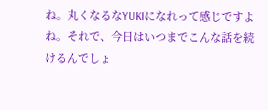ね。丸くなるなYUKIになれって感じですよね。それで、今日はいつまでこんな話を続けるんでしょ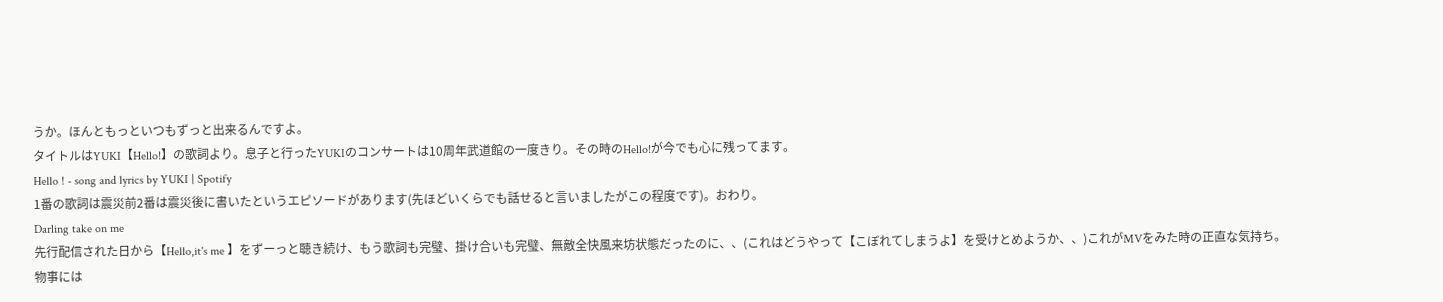うか。ほんともっといつもずっと出来るんですよ。
タイトルはYUKI【Hello!】の歌詞より。息子と行ったYUKIのコンサートは10周年武道館の一度きり。その時のHello!が今でも心に残ってます。
Hello ! - song and lyrics by YUKI | Spotify
1番の歌詞は震災前2番は震災後に書いたというエピソードがあります(先ほどいくらでも話せると言いましたがこの程度です)。おわり。
Darling take on me
先行配信された日から【Hello,it's me 】をずーっと聴き続け、もう歌詞も完璧、掛け合いも完璧、無敵全快風来坊状態だったのに、、(これはどうやって【こぼれてしまうよ】を受けとめようか、、)これがMVをみた時の正直な気持ち。
物事には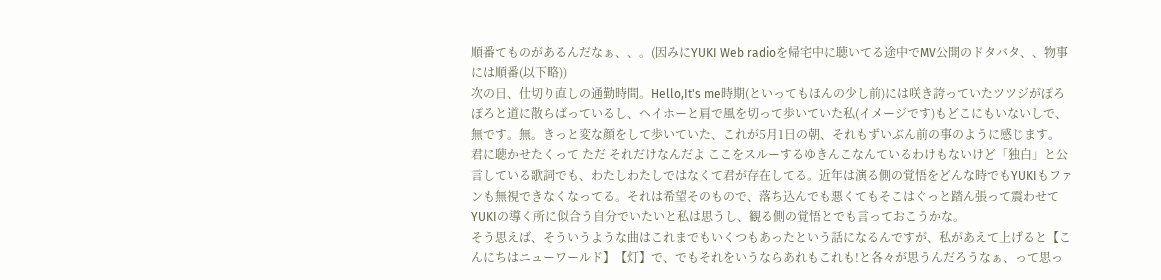順番てものがあるんだなぁ、、。(因みにYUKI Web radioを帰宅中に聴いてる途中でMV公開のドタバタ、、物事には順番(以下略))
次の日、仕切り直しの通勤時間。Hello,It's me時期(といってもほんの少し前)には咲き誇っていたツツジがぽろぽろと道に散らばっているし、ヘイホーと肩で風を切って歩いていた私(イメージです)もどこにもいないしで、無です。無。きっと変な顔をして歩いていた、これが5月1日の朝、それもずいぶん前の事のように感じます。
君に聴かせたくって ただ それだけなんだよ ここをスルーするゆきんこなんているわけもないけど「独白」と公言している歌詞でも、わたしわたしではなくて君が存在してる。近年は演る側の覚悟をどんな時でもYUKIもファンも無視できなくなってる。それは希望そのもので、落ち込んでも悪くてもそこはぐっと踏ん張って震わせてYUKIの導く所に似合う自分でいたいと私は思うし、観る側の覚悟とでも言っておこうかな。
そう思えば、そういうような曲はこれまでもいくつもあったという話になるんですが、私があえて上げると【こんにちはニューワールド】【灯】で、でもそれをいうならあれもこれも!と各々が思うんだろうなぁ、って思っ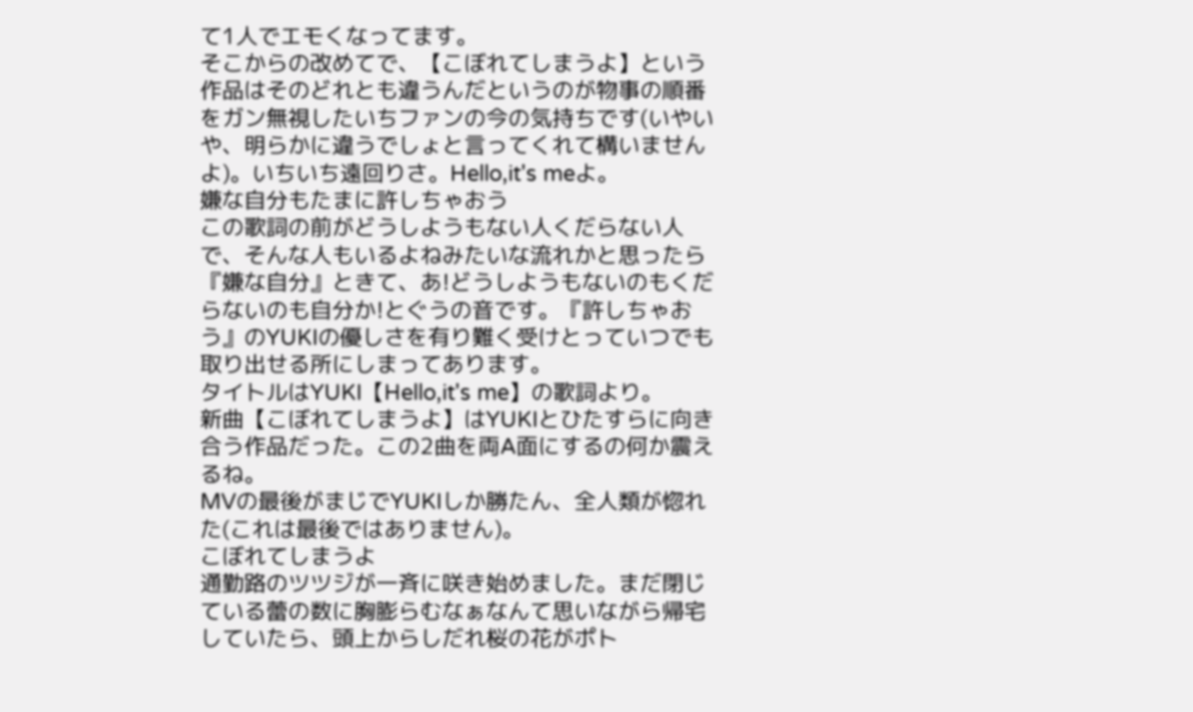て1人でエモくなってます。
そこからの改めてで、【こぼれてしまうよ】という作品はそのどれとも違うんだというのが物事の順番をガン無視したいちファンの今の気持ちです(いやいや、明らかに違うでしょと言ってくれて構いませんよ)。いちいち遠回りさ。Hello,it's meよ。
嫌な自分もたまに許しちゃおう
この歌詞の前がどうしようもない人くだらない人で、そんな人もいるよねみたいな流れかと思ったら『嫌な自分』ときて、あ!どうしようもないのもくだらないのも自分か!とぐうの音です。『許しちゃおう』のYUKIの優しさを有り難く受けとっていつでも取り出せる所にしまってあります。
タイトルはYUKI【Hello,it's me】の歌詞より。
新曲【こぼれてしまうよ】はYUKIとひたすらに向き合う作品だった。この2曲を両A面にするの何か震えるね。
MVの最後がまじでYUKIしか勝たん、全人類が惚れた(これは最後ではありません)。
こぼれてしまうよ
通勤路のツツジが一斉に咲き始めました。まだ閉じている蕾の数に胸膨らむなぁなんて思いながら帰宅していたら、頭上からしだれ桜の花がポト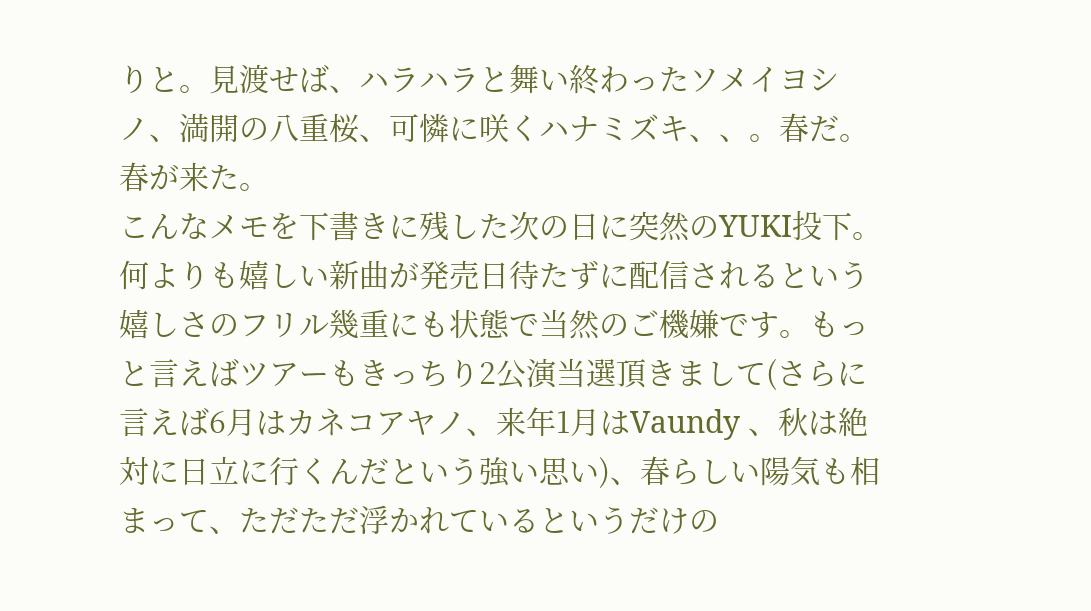りと。見渡せば、ハラハラと舞い終わったソメイヨシノ、満開の八重桜、可憐に咲くハナミズキ、、。春だ。春が来た。
こんなメモを下書きに残した次の日に突然のYUKI投下。何よりも嬉しい新曲が発売日待たずに配信されるという嬉しさのフリル幾重にも状態で当然のご機嫌です。もっと言えばツアーもきっちり2公演当選頂きまして(さらに言えば6月はカネコアヤノ、来年1月はVaundy 、秋は絶対に日立に行くんだという強い思い)、春らしい陽気も相まって、ただただ浮かれているというだけの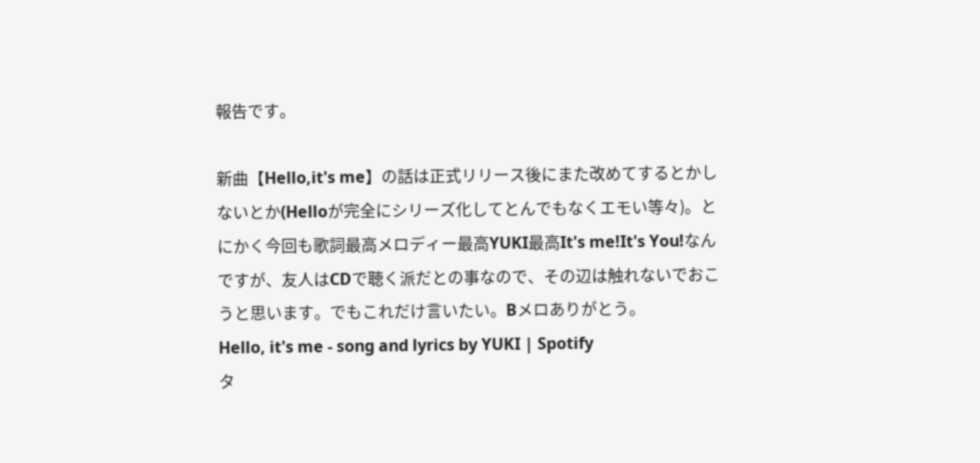報告です。

新曲【Hello,it's me】の話は正式リリース後にまた改めてするとかしないとか(Helloが完全にシリーズ化してとんでもなくエモい等々)。とにかく今回も歌詞最高メロディー最高YUKI最高It's me!It's You!なんですが、友人はCDで聴く派だとの事なので、その辺は触れないでおこうと思います。でもこれだけ言いたい。Bメロありがとう。
Hello, it's me - song and lyrics by YUKI | Spotify
タ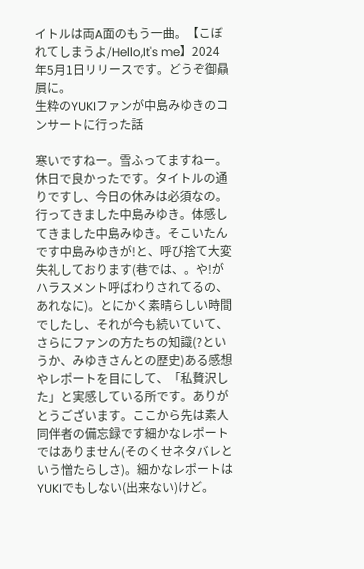イトルは両A面のもう一曲。【こぼれてしまうよ/Hello,It's me】2024年5月1日リリースです。どうぞ御贔屓に。
生粋のYUKIファンが中島みゆきのコンサートに行った話

寒いですねー。雪ふってますねー。休日で良かったです。タイトルの通りですし、今日の休みは必須なの。
行ってきました中島みゆき。体感してきました中島みゆき。そこいたんです中島みゆきが!と、呼び捨て大変失礼しております(巷では、。や!がハラスメント呼ばわりされてるの、あれなに)。とにかく素晴らしい時間でしたし、それが今も続いていて、さらにファンの方たちの知識(?というか、みゆきさんとの歴史)ある感想やレポートを目にして、「私贅沢した」と実感している所です。ありがとうございます。ここから先は素人同伴者の備忘録です細かなレポートではありません(そのくせネタバレという憎たらしさ)。細かなレポートはYUKIでもしない(出来ない)けど。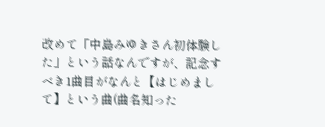改めて「中島みゆきさん初体験した」という話なんですが、記念すべき1曲目がなんと【はじめまして】という曲(曲名知った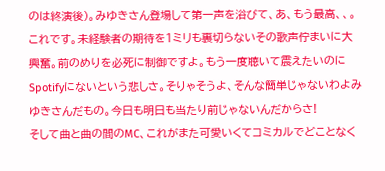のは終演後)。みゆきさん登場して第一声を浴びて、あ、もう最高、、。これです。未経験者の期待を1ミリも裏切らないその歌声佇まいに大興奮。前のめりを必死に制御ですよ。もう一度聴いて震えたいのにSpotifyにないという悲しさ。そりゃそうよ、そんな簡単じゃないわよみゆきさんだもの。今日も明日も当たり前じゃないんだからさ!
そして曲と曲の間のMC、これがまた可愛いくてコミカルでどことなく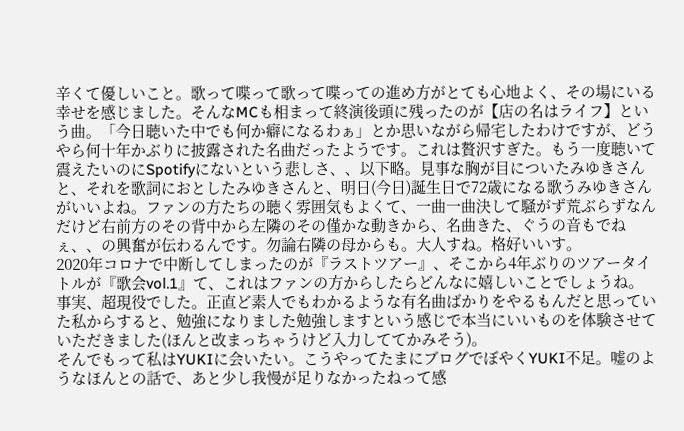辛くて優しいこと。歌って喋って歌って喋っての進め方がとても心地よく、その場にいる幸せを感じました。そんなMCも相まって終演後頭に残ったのが【店の名はライフ】という曲。「今日聴いた中でも何か癖になるわぁ」とか思いながら帰宅したわけですが、どうやら何十年かぶりに披露された名曲だったようです。これは贅沢すぎた。もう一度聴いて震えたいのにSpotifyにないという悲しさ、、以下略。見事な胸が目についたみゆきさんと、それを歌詞におとしたみゆきさんと、明日(今日)誕生日で72歳になる歌うみゆきさんがいいよね。ファンの方たちの聴く雰囲気もよくて、一曲一曲決して騒がず荒ぶらずなんだけど右前方のその背中から左隣のその僅かな動きから、名曲きた、ぐうの音もでねぇ、、の興奮が伝わるんです。勿論右隣の母からも。大人すね。格好いいす。
2020年コロナで中断してしまったのが『ラストツアー』、そこから4年ぶりのツアータイトルが『歌会vol.1』て、これはファンの方からしたらどんなに嬉しいことでしょうね。事実、超現役でした。正直ど素人でもわかるような有名曲ばかりをやるもんだと思っていた私からすると、勉強になりました勉強しますという感じで本当にいいものを体験させていただきました(ほんと改まっちゃうけど入力しててかみそう)。
そんでもって私はYUKIに会いたい。こうやってたまにブログでぼやくYUKI不足。嘘のようなほんとの話で、あと少し我慢が足りなかったねって感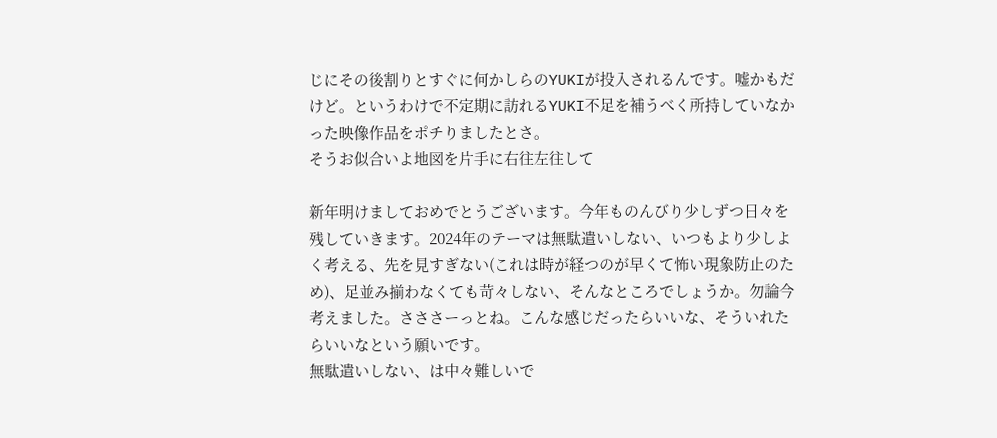じにその後割りとすぐに何かしらのYUKIが投入されるんです。嘘かもだけど。というわけで不定期に訪れるYUKI不足を補うべく所持していなかった映像作品をポチりましたとさ。
そうお似合いよ地図を片手に右往左往して

新年明けましておめでとうございます。今年ものんびり少しずつ日々を残していきます。2024年のテーマは無駄遣いしない、いつもより少しよく考える、先を見すぎない(これは時が経つのが早くて怖い現象防止のため)、足並み揃わなくても苛々しない、そんなところでしょうか。勿論今考えました。さささーっとね。こんな感じだったらいいな、そういれたらいいなという願いです。
無駄遣いしない、は中々難しいで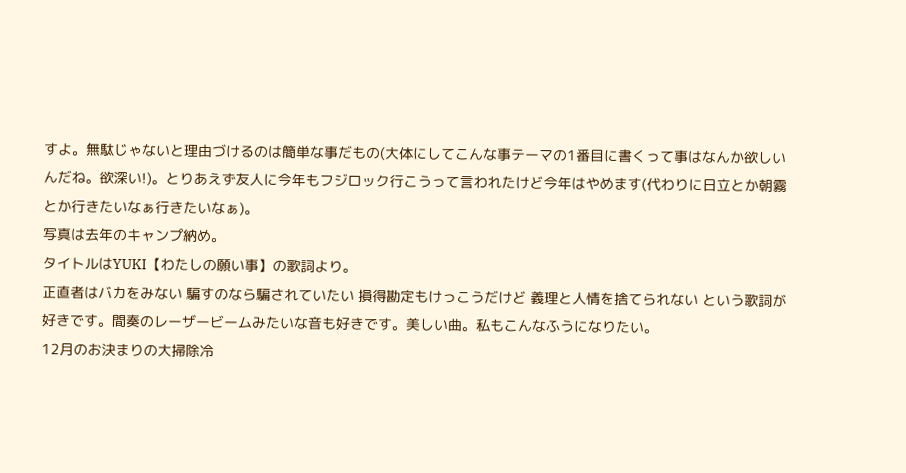すよ。無駄じゃないと理由づけるのは簡単な事だもの(大体にしてこんな事テーマの1番目に書くって事はなんか欲しいんだね。欲深い!)。とりあえず友人に今年もフジロック行こうって言われたけど今年はやめます(代わりに日立とか朝霧とか行きたいなぁ行きたいなぁ)。
写真は去年のキャンプ納め。
タイトルはYUKI【わたしの願い事】の歌詞より。
正直者はバカをみない 騙すのなら騙されていたい 損得勘定もけっこうだけど 義理と人情を捨てられない という歌詞が好きです。間奏のレーザービームみたいな音も好きです。美しい曲。私もこんなふうになりたい。
12月のお決まりの大掃除冷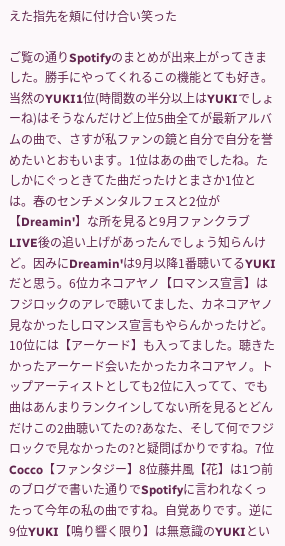えた指先を頬に付け合い笑った

ご覧の通りSpotifyのまとめが出来上がってきました。勝手にやってくれるこの機能とても好き。当然のYUKI1位(時間数の半分以上はYUKIでしょーね)はそうなんだけど上位5曲全てが最新アルバムの曲で、さすが私ファンの鏡と自分で自分を誉めたいとおもいます。1位はあの曲でしたね。たしかにぐっときてた曲だったけとまさか1位とは。春のセンチメンタルフェスと2位が【Dreamin'】な所を見ると9月ファンクラブLIVE後の追い上げがあったんでしょう知らんけど。因みにDreamin'は9月以降1番聴いてるYUKIだと思う。6位カネコアヤノ【ロマンス宣言】はフジロックのアレで聴いてました、カネコアヤノ見なかったしロマンス宣言もやらんかったけど。10位には【アーケード】も入ってました。聴きたかったアーケード会いたかったカネコアヤノ。トップアーティストとしても2位に入ってて、でも曲はあんまりランクインしてない所を見るとどんだけこの2曲聴いてたの?あなた、そして何でフジロックで見なかったの?と疑問ばかりですね。7位Cocco【ファンタジー】8位藤井風【花】は1つ前のブログで書いた通りでSpotifyに言われなくったって今年の私の曲ですね。自覚ありです。逆に9位YUKI【鳴り響く限り】は無意識のYUKIとい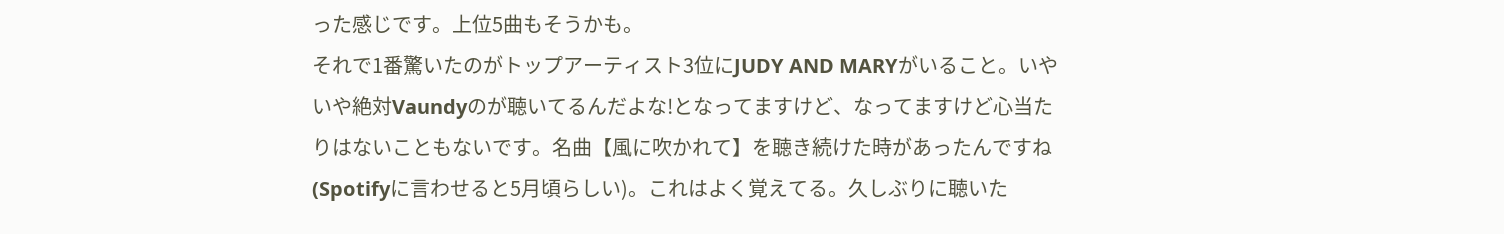った感じです。上位5曲もそうかも。
それで1番驚いたのがトップアーティスト3位にJUDY AND MARYがいること。いやいや絶対Vaundyのが聴いてるんだよな!となってますけど、なってますけど心当たりはないこともないです。名曲【風に吹かれて】を聴き続けた時があったんですね(Spotifyに言わせると5月頃らしい)。これはよく覚えてる。久しぶりに聴いた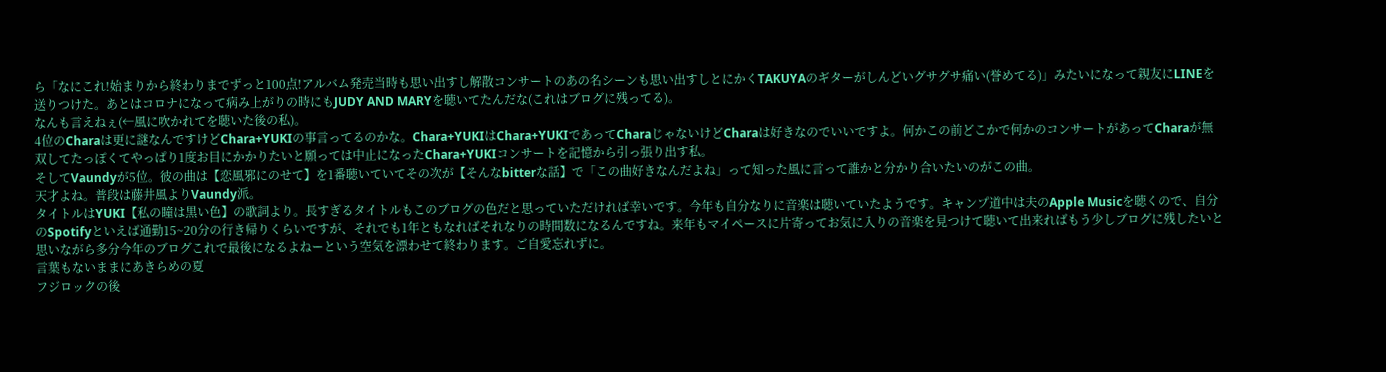ら「なにこれ!始まりから終わりまでずっと100点!アルバム発売当時も思い出すし解散コンサートのあの名シーンも思い出すしとにかくTAKUYAのギターがしんどいグサグサ痛い(誉めてる)」みたいになって親友にLINEを送りつけた。あとはコロナになって病み上がりの時にもJUDY AND MARYを聴いてたんだな(これはブログに残ってる)。
なんも言えねぇ(←風に吹かれてを聴いた後の私)。
4位のCharaは更に謎なんですけどChara+YUKIの事言ってるのかな。Chara+YUKIはChara+YUKIであってCharaじゃないけどCharaは好きなのでいいですよ。何かこの前どこかで何かのコンサートがあってCharaが無双してたっぽくてやっぱり1度お目にかかりたいと願っては中止になったChara+YUKIコンサートを記憶から引っ張り出す私。
そしてVaundyが5位。彼の曲は【恋風邪にのせて】を1番聴いていてその次が【そんなbitterな話】で「この曲好きなんだよね」って知った風に言って誰かと分かり合いたいのがこの曲。
天才よね。普段は藤井風よりVaundy派。
タイトルはYUKI【私の瞳は黒い色】の歌詞より。長すぎるタイトルもこのブログの色だと思っていただければ幸いです。今年も自分なりに音楽は聴いていたようです。キャンプ道中は夫のApple Musicを聴くので、自分のSpotifyといえば通勤15~20分の行き帰りくらいですが、それでも1年ともなればそれなりの時間数になるんですね。来年もマイペースに片寄ってお気に入りの音楽を見つけて聴いて出来ればもう少しブログに残したいと思いながら多分今年のブログこれで最後になるよねーという空気を漂わせて終わります。ご自愛忘れずに。
言葉もないままにあきらめの夏
フジロックの後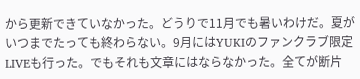から更新できていなかった。どうりで11月でも暑いわけだ。夏がいつまでたっても終わらない。9月にはYUKIのファンクラブ限定LIVEも行った。でもそれも文章にはならなかった。全てが断片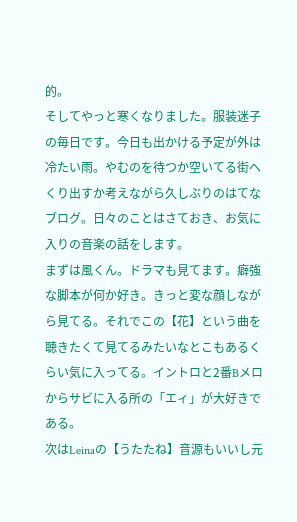的。
そしてやっと寒くなりました。服装迷子の毎日です。今日も出かける予定が外は冷たい雨。やむのを待つか空いてる街へくり出すか考えながら久しぶりのはてなブログ。日々のことはさておき、お気に入りの音楽の話をします。
まずは風くん。ドラマも見てます。癖強な脚本が何か好き。きっと変な顔しながら見てる。それでこの【花】という曲を聴きたくて見てるみたいなとこもあるくらい気に入ってる。イントロと2番Bメロからサビに入る所の「エィ」が大好きである。
次はLeinaの【うたたね】音源もいいし元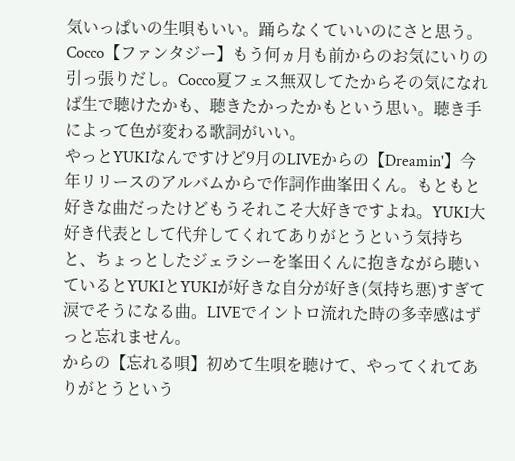気いっぱいの生唄もいい。踊らなくていいのにさと思う。
Cocco【ファンタジー】もう何ヵ月も前からのお気にいりの引っ張りだし。Cocco夏フェス無双してたからその気になれば生で聴けたかも、聴きたかったかもという思い。聴き手によって色が変わる歌詞がいい。
やっとYUKIなんですけど9月のLIVEからの【Dreamin'】今年リリースのアルバムからで作詞作曲峯田くん。もともと好きな曲だったけどもうそれこそ大好きですよね。YUKI大好き代表として代弁してくれてありがとうという気持ちと、ちょっとしたジェラシーを峯田くんに抱きながら聴いているとYUKIとYUKIが好きな自分が好き(気持ち悪)すぎて涙でそうになる曲。LIVEでイントロ流れた時の多幸感はずっと忘れません。
からの【忘れる唄】初めて生唄を聴けて、やってくれてありがとうという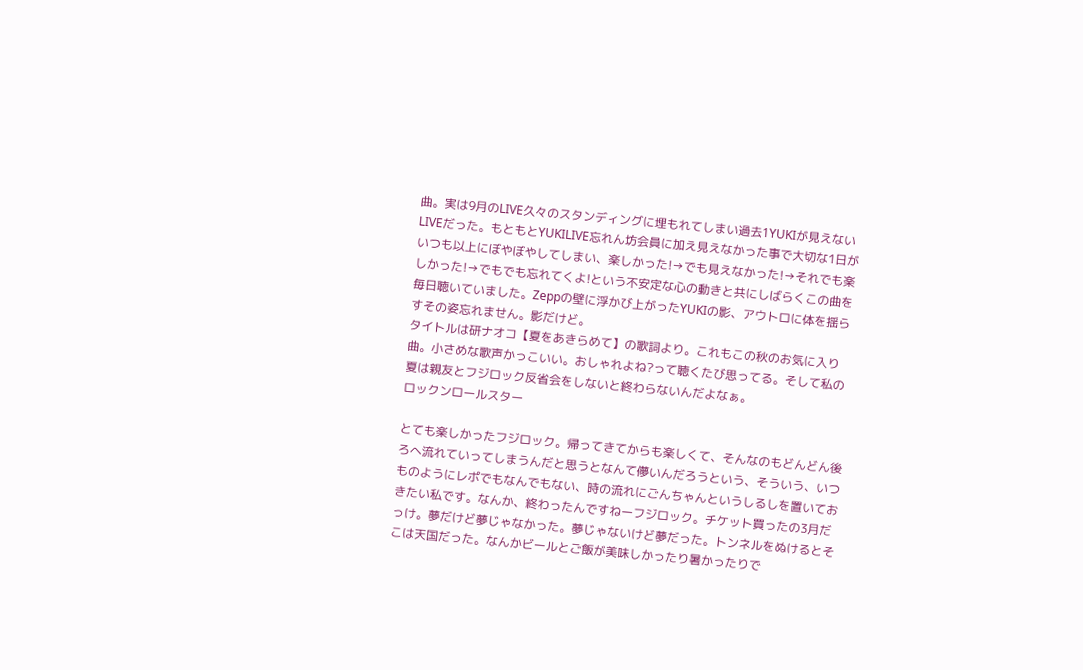曲。実は9月のLIVE久々のスタンディングに埋もれてしまい過去1YUKIが見えないLIVEだった。もともとYUKILIVE忘れん坊会員に加え見えなかった事で大切な1日がいつも以上にぼやぼやしてしまい、楽しかった!→でも見えなかった!→それでも楽しかった!→でもでも忘れてくよ!という不安定な心の動きと共にしばらくこの曲を毎日聴いていました。Zeppの壁に浮かび上がったYUKIの影、アウトロに体を揺らすその姿忘れません。影だけど。
タイトルは研ナオコ【夏をあきらめて】の歌詞より。これもこの秋のお気に入り曲。小さめな歌声かっこいい。おしゃれよね?って聴くたび思ってる。そして私の夏は親友とフジロック反省会をしないと終わらないんだよなぁ。
ロックンロールスター

とても楽しかったフジロック。帰ってきてからも楽しくて、そんなのもどんどん後ろへ流れていってしまうんだと思うとなんて儚いんだろうという、そういう、いつものようにレポでもなんでもない、時の流れにごんちゃんというしるしを置いておきたい私です。なんか、終わったんですねーフジロック。チケット買ったの3月だっけ。夢だけど夢じゃなかった。夢じゃないけど夢だった。トンネルをぬけるとそこは天国だった。なんかビールとご飯が美味しかったり暑かったりで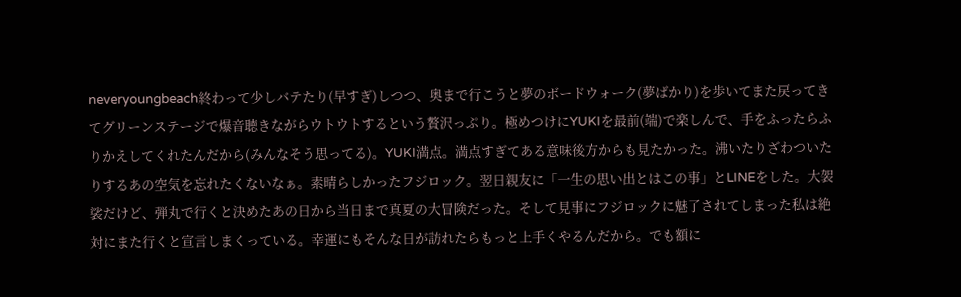neveryoungbeach終わって少しバテたり(早すぎ)しつつ、奥まで行こうと夢のボードウォーク(夢ばかり)を歩いてまた戻ってきてグリーンステージで爆音聴きながらウトウトするという贅沢っぷり。極めつけにYUKIを最前(端)で楽しんで、手をふったらふりかえしてくれたんだから(みんなそう思ってる)。YUKI満点。満点すぎてある意味後方からも見たかった。沸いたりざわついたりするあの空気を忘れたくないなぁ。素晴らしかったフジロック。翌日親友に「一生の思い出とはこの事」とLINEをした。大袈裟だけど、弾丸で行くと決めたあの日から当日まで真夏の大冒険だった。そして見事にフジロックに魅了されてしまった私は絶対にまた行くと宣言しまくっている。幸運にもそんな日が訪れたらもっと上手くやるんだから。でも額に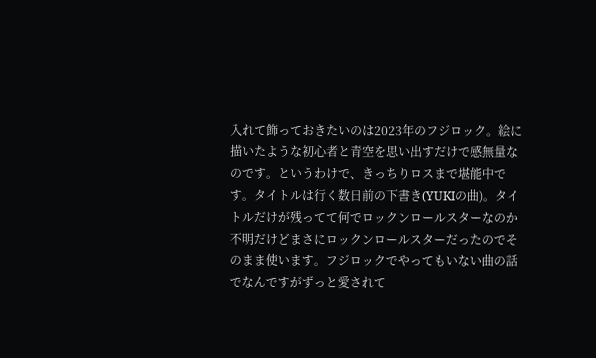入れて飾っておきたいのは2023年のフジロック。絵に描いたような初心者と青空を思い出すだけで感無量なのです。というわけで、きっちりロスまで堪能中です。タイトルは行く数日前の下書き(YUKIの曲)。タイトルだけが残ってて何でロックンロールスターなのか不明だけどまさにロックンロールスターだったのでそのまま使います。フジロックでやってもいない曲の話でなんですがずっと愛されて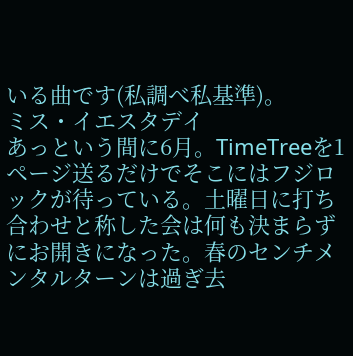いる曲です(私調べ私基準)。
ミス・イエスタデイ
あっという間に6月。TimeTreeを1ページ送るだけでそこにはフジロックが待っている。土曜日に打ち合わせと称した会は何も決まらずにお開きになった。春のセンチメンタルターンは過ぎ去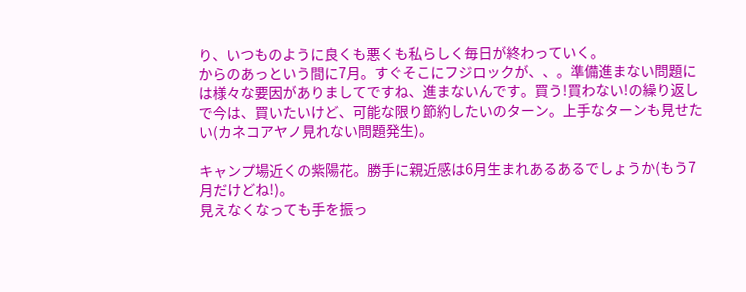り、いつものように良くも悪くも私らしく毎日が終わっていく。
からのあっという間に7月。すぐそこにフジロックが、、。準備進まない問題には様々な要因がありましてですね、進まないんです。買う!買わない!の繰り返しで今は、買いたいけど、可能な限り節約したいのターン。上手なターンも見せたい(カネコアヤノ見れない問題発生)。

キャンプ場近くの紫陽花。勝手に親近感は6月生まれあるあるでしょうか(もう7月だけどね!)。
見えなくなっても手を振っ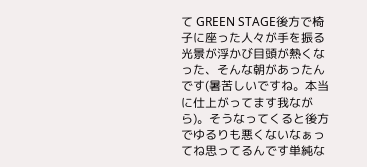て GREEN STAGE後方で椅子に座った人々が手を振る光景が浮かび目頭が熱くなった、そんな朝があったんです(暑苦しいですね。本当に仕上がってます我ながら)。そうなってくると後方でゆるりも悪くないなぁってね思ってるんです単純な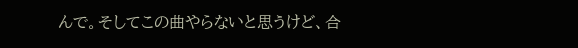んで。そしてこの曲やらないと思うけど、合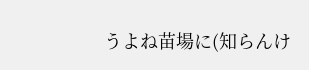うよね苗場に(知らんけ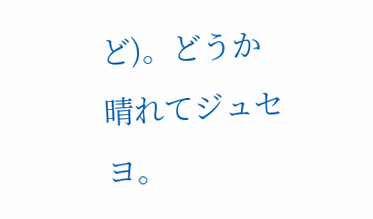ど)。どうか晴れてジュセヨ。